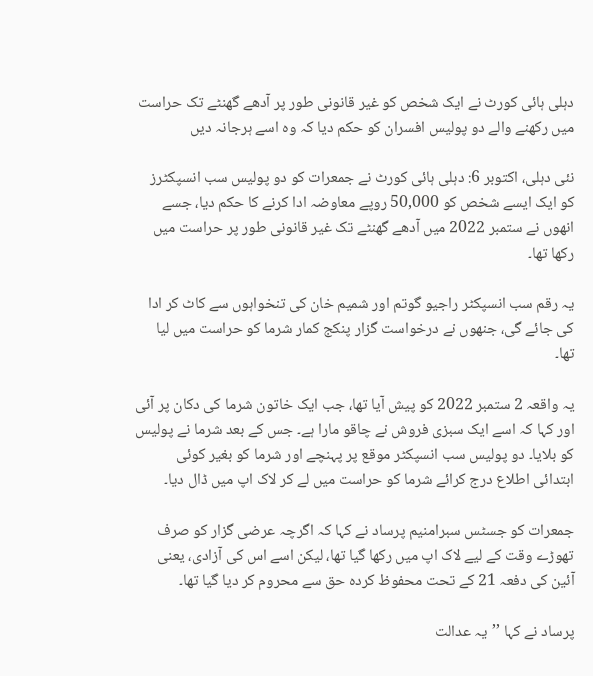دہلی ہائی کورٹ نے ایک شخص کو غیر قانونی طور پر آدھے گھنٹے تک حراست میں رکھنے والے دو پولیس افسران کو حکم دیا کہ وہ اسے ہرجانہ دیں

نئی دہلی، اکتوبر 6: دہلی ہائی کورٹ نے جمعرات کو دو پولیس سب انسپکٹرز کو ایک ایسے شخص کو 50,000 روپے معاوضہ ادا کرنے کا حکم دیا، جسے انھوں نے ستمبر 2022 میں آدھے گھنٹے تک غیر قانونی طور پر حراست میں رکھا تھا۔

یہ رقم سب انسپکٹر راجیو گوتم اور شمیم خان کی تنخواہوں سے کاٹ کر ادا کی جائے گی، جنھوں نے درخواست گزار پنکج کمار شرما کو حراست میں لیا تھا۔

یہ واقعہ 2 ستمبر 2022 کو پیش آیا تھا، جب ایک خاتون شرما کی دکان پر آئی اور کہا کہ اسے ایک سبزی فروش نے چاقو مارا ہے۔ جس کے بعد شرما نے پولیس کو بلایا۔ دو پولیس سب انسپکٹر موقع پر پہنچے اور شرما کو بغیر کوئی ابتدائی اطلاع درج کرائے شرما کو حراست میں لے کر لاک اپ میں ڈال دیا۔

جمعرات کو جسٹس سبرامنیم پرساد نے کہا کہ اگرچہ عرضی گزار کو صرف تھوڑے وقت کے لیے لاک اپ میں رکھا گیا تھا، لیکن اسے اس کی آزادی، یعنی آئین کی دفعہ 21 کے تحت محفوظ کردہ حق سے محروم کر دیا گیا تھا۔

پرساد نے کہا ’’یہ عدالت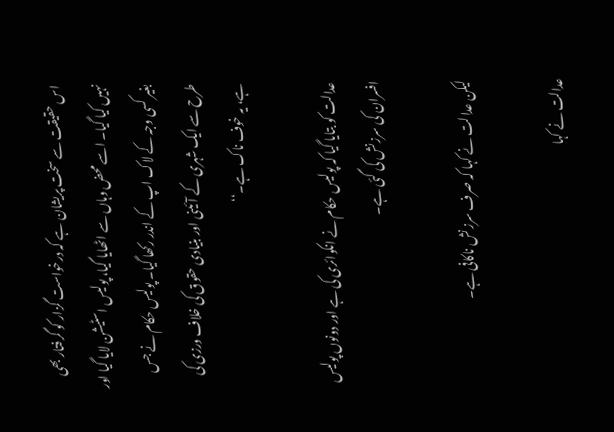اس حقیقت سے سخت پریشان ہے کہ درخواست گزار کو گرفتار بھی نہیں کیا گیا۔ اسے محض وہاں سے اٹھایا گیا، پولیس اسٹیشن لایا گیا اور بغیر کسی وجہ کے لاک اپ کے اندر رکھا گیا۔ پولیس حکام نے جس طرح سے ایک شہری کے آئینی اور بنیادی حقوق کی خلاف ورزی کی ہے، یہ خوف ناک ہے۔‘‘

عدالت کو بتایا گیا کہ پولیس حکام نے انکوائری کی ہے اور دونوں پولیس افسران کی سرزنش کی گئی ہے۔

لیکن عدالت نے کہا کہ صرف سرزنش ناکافی ہے۔

عدالت نے کہا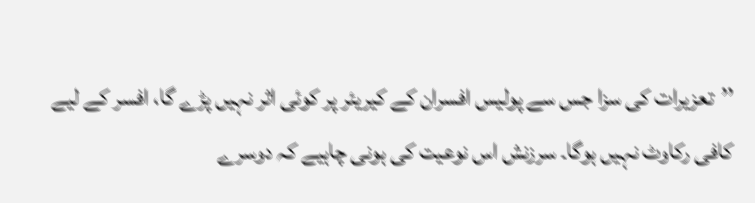’’تعزیرات کی سزا جس سے پولیس افسران کے کیریئر پر کوئی اثر نہیں پڑے گا، افسر کے لیے کافی رکاوٹ نہیں ہوگا۔ سرزنش اس نوعیت کی ہونی چاہیے کہ دوسرے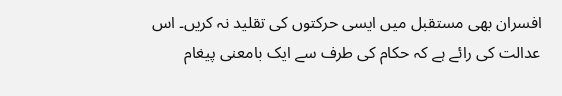افسران بھی مستقبل میں ایسی حرکتوں کی تقلید نہ کریں۔ اس عدالت کی رائے ہے کہ حکام کی طرف سے ایک بامعنی پیغام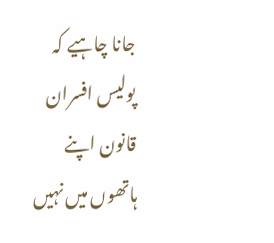جانا چاہیے کہ پولیس افسران قانون اپنے ہاتھوں میں نہیں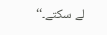لے سکتے۔‘‘